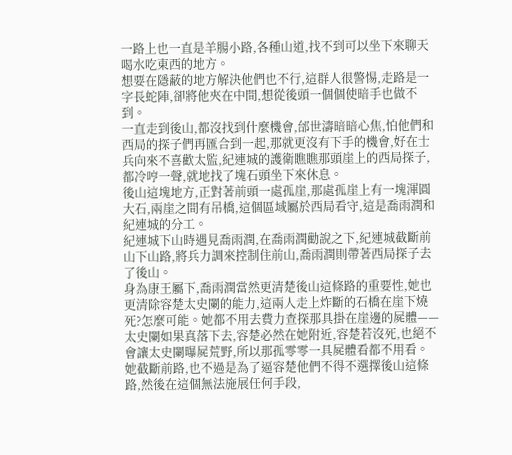一路上也一直是羊腸小路,各種山道,找不到可以坐下來聊天喝水吃東西的地方。
想要在隱蔽的地方解決他們也不行,這群人很警惕,走路是一字長蛇陣,卻將他夾在中間,想從後頭一個個使暗手也做不到。
一直走到後山,都沒找到什麼機會,邰世濤暗暗心焦,怕他們和西局的探子們再匯合到一起,那就更沒有下手的機會,好在士兵向來不喜歡太監,紀連城的護衛瞧瞧那頭崖上的西局探子,都冷哼一聲,就地找了塊石頭坐下來休息。
後山這塊地方,正對著前頭一處孤崖,那處孤崖上有一塊渾圓大石,兩崖之間有吊橋,這個區域屬於西局看守,這是喬雨潤和紀連城的分工。
紀連城下山時遇見喬雨潤,在喬雨潤勸說之下,紀連城截斷前山下山路,將兵力調來控制住前山,喬雨潤則帶著西局探子去了後山。
身為康王屬下,喬雨潤當然更清楚後山這條路的重要性,她也更清除容楚太史闌的能力,這兩人走上炸斷的石橋在崖下燒死?怎麼可能。她都不用去費力查探那具掛在崖邊的屍體——太史闌如果真落下去,容楚必然在她附近,容楚若沒死,也絕不會讓太史闌曝屍荒野,所以那孤零零一具屍體看都不用看。
她截斷前路,也不過是為了逼容楚他們不得不選擇後山這條路,然後在這個無法施展任何手段,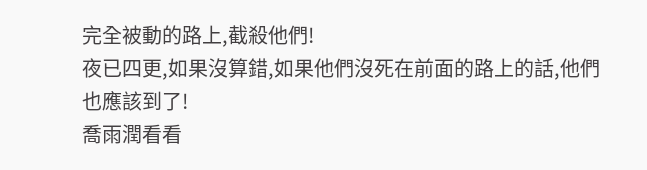完全被動的路上,截殺他們!
夜已四更,如果沒算錯,如果他們沒死在前面的路上的話,他們也應該到了!
喬雨潤看看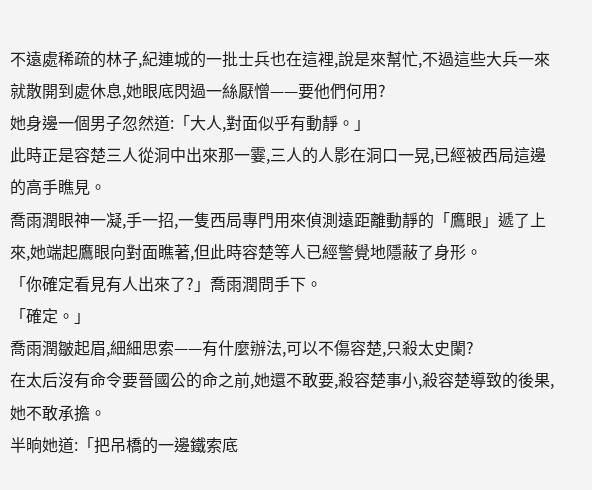不遠處稀疏的林子,紀連城的一批士兵也在這裡,說是來幫忙,不過這些大兵一來就散開到處休息,她眼底閃過一絲厭憎——要他們何用?
她身邊一個男子忽然道:「大人,對面似乎有動靜。」
此時正是容楚三人從洞中出來那一霎,三人的人影在洞口一晃,已經被西局這邊的高手瞧見。
喬雨潤眼神一凝,手一招,一隻西局專門用來偵測遠距離動靜的「鷹眼」遞了上來,她端起鷹眼向對面瞧著,但此時容楚等人已經警覺地隱蔽了身形。
「你確定看見有人出來了?」喬雨潤問手下。
「確定。」
喬雨潤皺起眉,細細思索——有什麼辦法,可以不傷容楚,只殺太史闌?
在太后沒有命令要晉國公的命之前,她還不敢要,殺容楚事小,殺容楚導致的後果,她不敢承擔。
半晌她道:「把吊橋的一邊鐵索底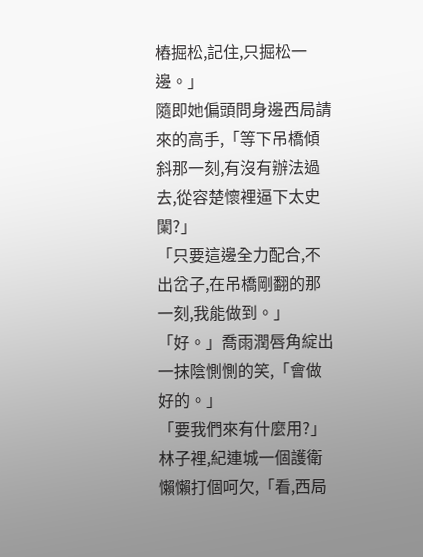樁掘松,記住,只掘松一邊。」
隨即她偏頭問身邊西局請來的高手,「等下吊橋傾斜那一刻,有沒有辦法過去,從容楚懷裡逼下太史闌?」
「只要這邊全力配合,不出岔子,在吊橋剛翻的那一刻,我能做到。」
「好。」喬雨潤唇角綻出一抹陰惻惻的笑,「會做好的。」
「要我們來有什麼用?」林子裡,紀連城一個護衛懶懶打個呵欠,「看,西局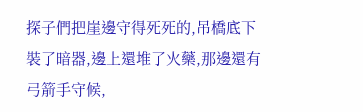探子們把崖邊守得死死的,吊橋底下裝了暗器,邊上還堆了火藥,那邊還有弓箭手守候,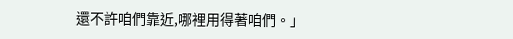還不許咱們靠近,哪裡用得著咱們。」